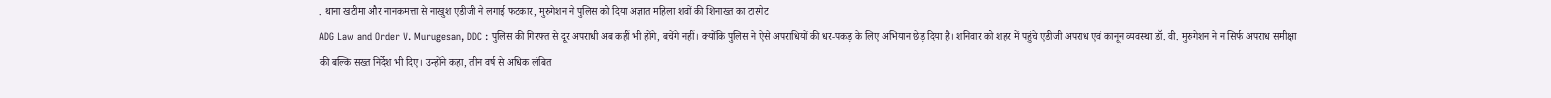. थाना खटीमा और नानकमत्ता से नाखुश एडीजी ने लगाई फटकार, मुरुगेशन ने पुलिस को दिया अज्ञात महिला शवों की शिनाख्त का टारगेट
ADG Law and Order V. Murugesan, DDC : पुलिस की गिरफ्त से दूर अपराधी अब कहीं भी होंगे, बचेंगे नहीं। क्योंकि पुलिस ने ऐसे अपराधियों की धर-पकड़ के लिए अभियान छेड़ दिया है। शनिवार को शहर में पहुंचे एडीजी अपराध एवं कानून व्यवस्था डॉ. वी. मुरुगेशन ने न सिर्फ अपराध समीक्षा की बल्कि सख्त निर्देश भी दिए। उन्होंने कहा, तीन वर्ष से अधिक लंबित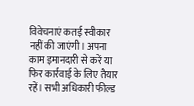विवेचनाएं कतई स्वीकार नहीं की जाएंगी। अपना काम इमानदारी से करें या फिर कार्रवाई के लिए तैयार रहें। सभी अधिकारी फील्ड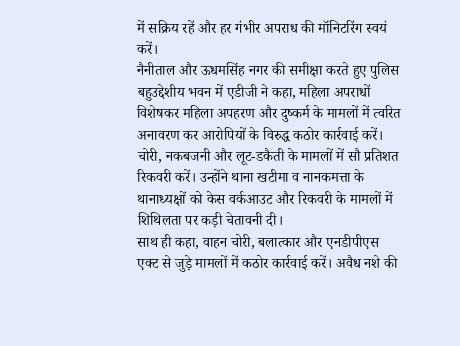में सक्रिय रहें और हर गंभीर अपराध की मॉनिटरिंग स्वयं करें।
नैनीताल और ऊधमसिंह नगर की समीक्षा करते हुए पुलिस बहुउद्देशीय भवन में एडीजी ने कहा, महिला अपराधों विशेषकर महिला अपहरण और दुष्कर्म के मामलों में त्वरित अनावरण कर आरोपियों के विरुद्ध कठोर कार्रवाई करें। चोरी, नकबजनी और लूट-डकैती के मामलों में सौ प्रतिशत रिकवरी करें। उन्होंने थाना खटीमा व नानकमत्ता के थानाध्यक्षों को केस वर्कआउट और रिकवरी के मामलों में शिथिलता पर कड़ी चेतावनी दी।
साथ ही कहा, वाहन चोरी, बलात्कार और एनडीपीएस एक्ट से जुड़े मामलों में कठोर कार्रवाई करें। अवैध नशे की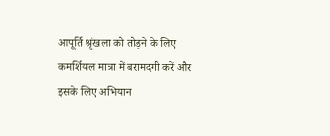आपूर्ति श्रृंखला को तोड़ने के लिए कमर्शियल मात्रा में बरामदगी करें और इसके लिए अभियान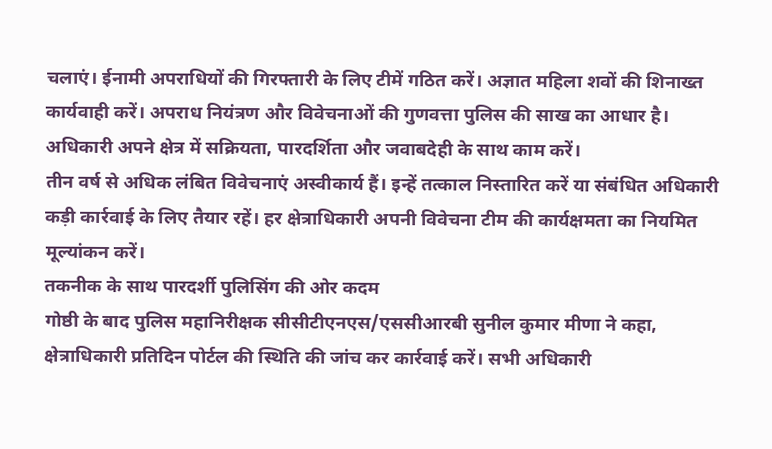चलाएं। ईनामी अपराधियों की गिरफ्तारी के लिए टीमें गठित करें। अज्ञात महिला शवों की शिनाख्त कार्यवाही करें। अपराध नियंत्रण और विवेचनाओं की गुणवत्ता पुलिस की साख का आधार है। अधिकारी अपने क्षेत्र में सक्रियता, पारदर्शिता और जवाबदेही के साथ काम करें।
तीन वर्ष से अधिक लंबित विवेचनाएं अस्वीकार्य हैं। इन्हें तत्काल निस्तारित करें या संबंधित अधिकारी कड़ी कार्रवाई के लिए तैयार रहें। हर क्षेत्राधिकारी अपनी विवेचना टीम की कार्यक्षमता का नियमित मूल्यांकन करें।
तकनीक के साथ पारदर्शी पुलिसिंग की ओर कदम
गोष्ठी के बाद पुलिस महानिरीक्षक सीसीटीएनएस/एससीआरबी सुनील कुमार मीणा ने कहा, क्षेत्राधिकारी प्रतिदिन पोर्टल की स्थिति की जांच कर कार्रवाई करें। सभी अधिकारी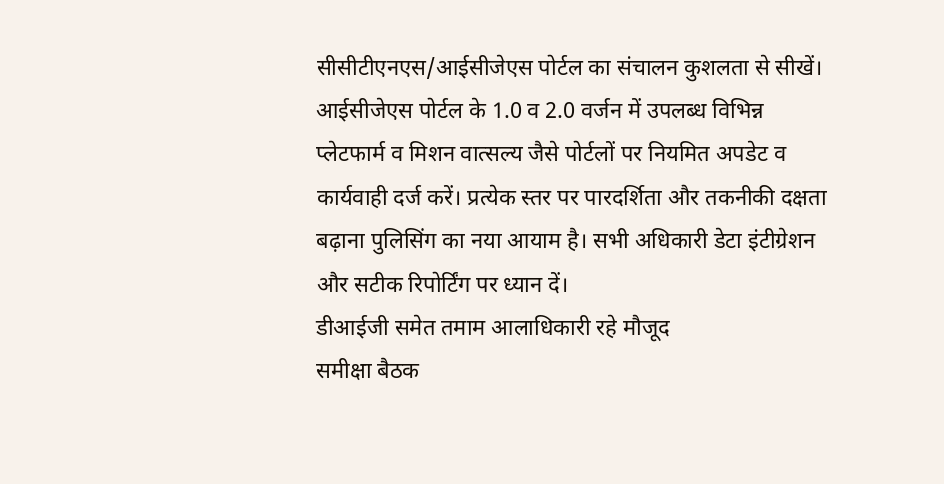सीसीटीएनएस/आईसीजेएस पोर्टल का संचालन कुशलता से सीखें। आईसीजेएस पोर्टल के 1.0 व 2.0 वर्जन में उपलब्ध विभिन्न प्लेटफार्म व मिशन वात्सल्य जैसे पोर्टलों पर नियमित अपडेट व कार्यवाही दर्ज करें। प्रत्येक स्तर पर पारदर्शिता और तकनीकी दक्षता बढ़ाना पुलिसिंग का नया आयाम है। सभी अधिकारी डेटा इंटीग्रेशन और सटीक रिपोर्टिंग पर ध्यान दें।
डीआईजी समेत तमाम आलाधिकारी रहे मौजूद
समीक्षा बैठक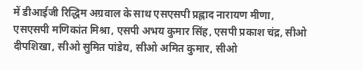में डीआईजी रिद्धिम अग्रवाल के साथ एसएसपी प्रह्लाद नारायण मीणा, एसएसपी मणिकांत मिश्रा, एसपी अभय कुमार सिंह, एसपी प्रकाश चंद्र, सीओ दीपशिखा, सीओ सुमित पांडेय, सीओ अमित कुमार, सीओ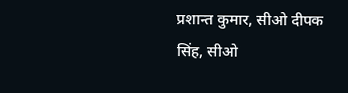प्रशान्त कुमार, सीओ दीपक सिंह, सीओ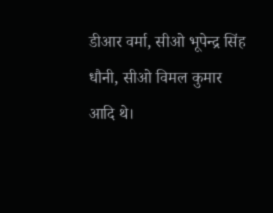डीआर वर्मा, सीओ भूपेन्द्र सिंह धौनी, सीओ विमल कुमार आदि थे।